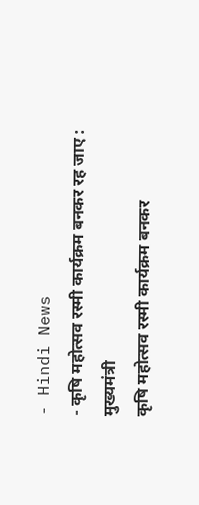- Hindi News
- कृषि महोत्सव रस्मी कार्यक्रम बनकर रह जाए : मुख्यमंत्री
कृषि महोत्सव रस्मी कार्यक्रम बनकर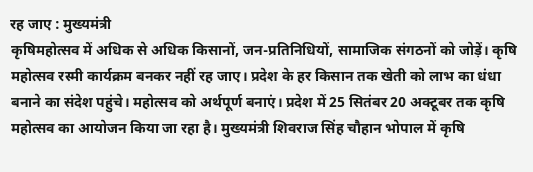रह जाए : मुख्यमंत्री
कृषिमहोत्सव में अधिक से अधिक किसानों, जन-प्रतिनिधियों, सामाजिक संगठनों को जोड़ें। कृषि महोत्सव रस्मी कार्यक्रम बनकर नहीं रह जाए। प्रदेश के हर किसान तक खेती को लाभ का धंधा बनाने का संदेश पहुंचे। महोत्सव को अर्थपूर्ण बनाएं। प्रदेश में 25 सितंबर 20 अक्टूबर तक कृषि महोत्सव का आयोजन किया जा रहा है। मुख्यमंत्री शिवराज सिंह चौहान भोपाल में कृषि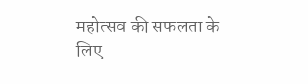महोत्सव की सफलता के लिए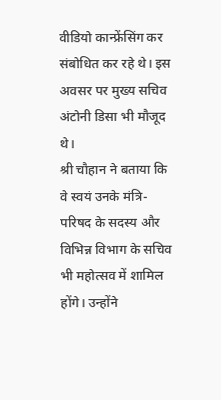वीडियो कान्फ्रेंसिंग कर संबोधित कर रहे थे। इस अवसर पर मुख्य सचिव अंटोनी डिसा भी मौजूद थे।
श्री चौहान ने बताया कि वे स्वयं उनके मंत्रि-परिषद के सदस्य और विभिन्न विभाग के सचिव भी महोत्सव में शामिल होंगे। उन्होंने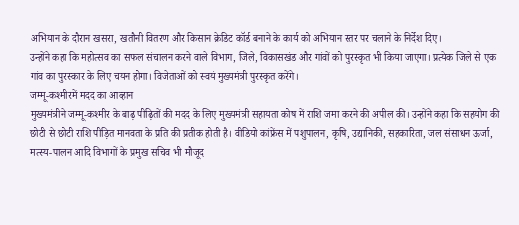अभियान के दौरान खसरा, खतौनी वितरण और किसान क्रेडिट कॉर्ड बनाने के कार्य को अभियान स्तर पर चलाने के निर्देश दिए।
उन्होंने कहा कि महोत्सव का सफल संचालन करने वाले विभाग, जिले, विकासखंड और गांवों को पुरस्कृत भी किया जाएगा। प्रत्येक जिले से एक गांव का पुरस्कार के लिए चयन होगा। विजेताओं को स्वयं मुख्यमंत्री पुरस्कृत करेंगे।
जम्मू-कश्मीरमें मदद का आव्हान
मुख्यमंत्रीने जम्मू-कश्मीर के बाढ़ पीढ़ितों की मदद के लिए मुख्यमंत्री सहायता कोष में राशि जमा करने की अपील की। उन्होंने कहा कि सहयोग की छोटी से छोटी राशि पीड़ित मानवता के प्रति की प्रतीक होती है। वीडियो कांफ्रेंस में पशुपालन, कृषि, उद्यानिकी, सहकारिता, जल संसाधन ऊर्जा, मत्स्य-पालन आदि विभागों के प्रमुख सचिव भी मौजूद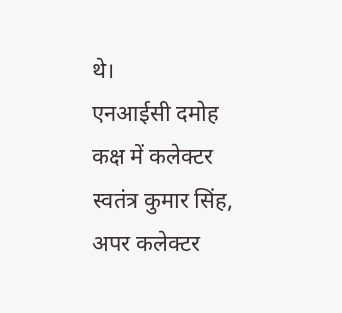थे।
एनआईसी दमोह कक्ष में कलेक्टर स्वतंत्र कुमार सिंह, अपर कलेक्टर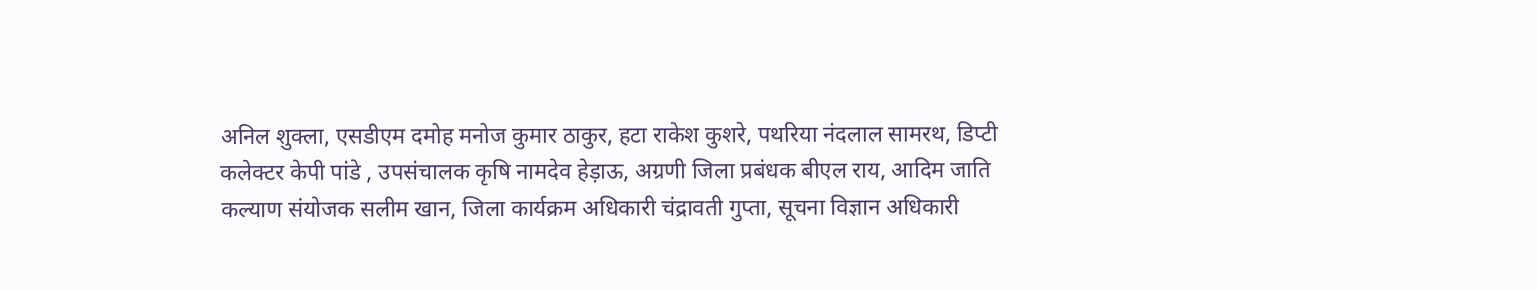अनिल शुक्ला, एसडीएम दमोह मनोज कुमार ठाकुर, हटा राकेश कुशरे, पथरिया नंदलाल सामरथ, डिप्टी कलेक्टर केपी पांडे , उपसंचालक कृषि नामदेव हेड़ाऊ, अग्रणी जिला प्रबंधक बीएल राय, आदिम जाति कल्याण संयोजक सलीम खान, जिला कार्यक्रम अधिकारी चंद्रावती गुप्ता, सूचना विज्ञान अधिकारी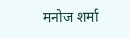मनोज शर्मा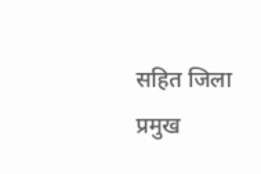सहित जिला प्रमुख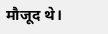मौजूद थे।